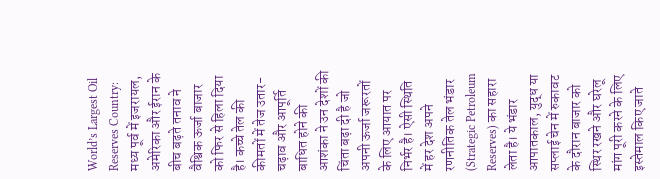World’s Largest Oil Reserves Country: मध्य पूर्व में इजरायल, अमेरिका और ईरान के बीच बढ़ते तनाव ने वैश्विक ऊर्जा बाजार को फिर से हिला दिया है। कच्चे तेल की कीमतों में तेज उतार-चढ़ाव और आपूर्ति बाधित होने की आशंका ने उन देशों की चिंता बढ़ा दी है जो अपनी ऊर्जा जरूरतों के लिए आयात पर निर्भर है। ऐसी स्थिति में हर देश अपने रणनीतिक तेल भंडार (Strategic Petroleum Reserves) का सहारा लेता है। ये भंडार आपातकाल, युद्ध या सप्लाई चेन में रुकावट के दौरान बाजार को स्थिर रखने और घरेलू मांग पूरी करने के लिए इस्तेमाल किए जाते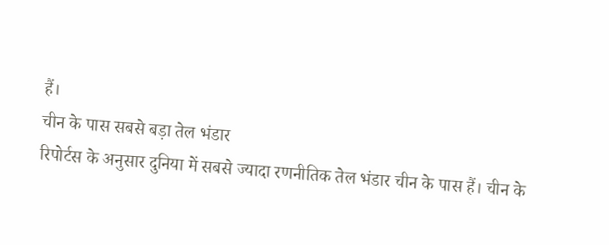हैं।
चीन के पास सबसे बड़ा तेल भंडार
रिपोर्टस के अनुसार दुनिया में सबसे ज्यादा रणनीतिक तेल भंडार चीन के पास हैं। चीन के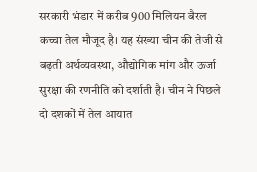सरकारी भंडार में करीब 900 मिलियन बैरल कच्चा तेल मौजूद है। यह संख्या चीन की तेजी से बढ़ती अर्थव्यवस्था, औद्योगिक मांग और ऊर्जा सुरक्षा की रणनीति को दर्शाती है। चीन ने पिछले दो दशकों में तेल आयात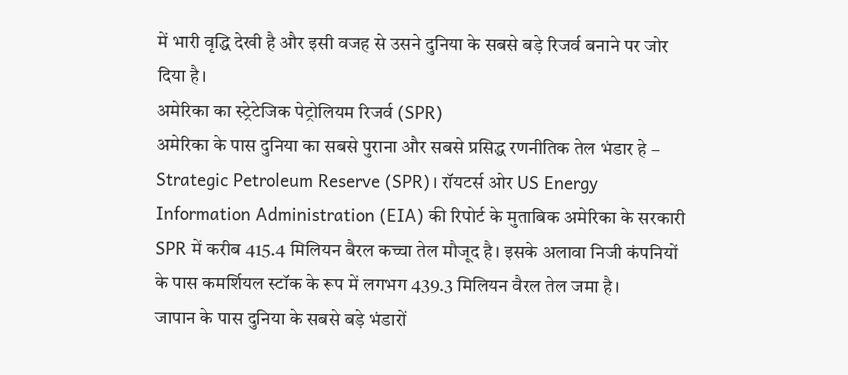में भारी वृद्धि देखी है और इसी वजह से उसने दुनिया के सबसे बड़े रिजर्व बनाने पर जोर दिया है।
अमेरिका का स्ट्रेटेजिक पेट्रोलियम रिजर्व (SPR)
अमेरिका के पास दुनिया का सबसे पुराना और सबसे प्रसिद्ध रणनीतिक तेल भंडार हे – Strategic Petroleum Reserve (SPR)। रॉयटर्स ओर US Energy Information Administration (EIA) की रिपोर्ट के मुताबिक अमेरिका के सरकारी SPR में करीब 415.4 मिलियन बैरल कच्चा तेल मौजूद है। इसके अलावा निजी कंपनियों के पास कमर्शियल स्टॉक के रूप में लगभग 439.3 मिलियन वैरल तेल जमा है।
जापान के पास दुनिया के सबसे बड़े भंडारों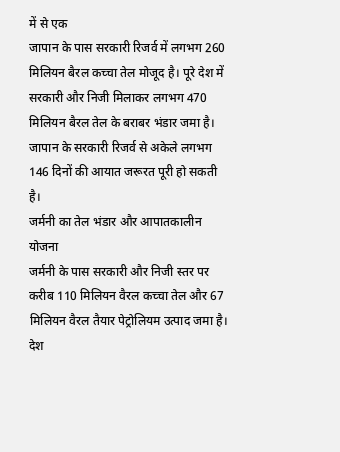में से एक
जापान के पास सरकारी रिजर्व में लगभग 260 मिलियन बैरल कच्चा तेल मोजूद है। पूरे देश में सरकारी और निजी मिलाकर लगभग 470 मिलियन बैरल तेल के बराबर भंडार जमा है। जापान के सरकारी रिजर्व से अकेले लगभग 146 दिनों की आयात जरूरत पूरी हो सकती है।
जर्मनी का तेल भंडार और आपातकालीन योजना
जर्मनी के पास सरकारी और निजी स्तर पर करीब 110 मिलियन वैरल कच्चा तेल और 67 मिलियन वैरल तैयार पेट्रोलियम उत्पाद जमा है। देश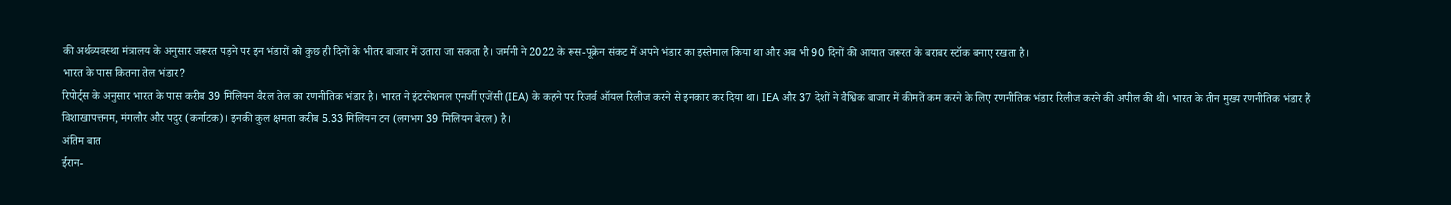की अर्थव्यवस्था मंत्रालय के अनुसार जरूरत पड़ने पर इन भंडारों को कुछ ही दिनों के भीतर बाजार में उतारा जा सकता है। जर्मनी ने 2022 के रूस-पूक्रेन संकट में अपने भंडार का इस्तेमाल किया था और अब भी 90 दिनों की आयात जरूरत के बराबर स्टॉक बनाए रखता है।
भारत के पास कितना तेल भंडार?
रिपोर्ट्स के अनुसार भारत के पास करीब 39 मिलियन वैरल तेल का रणनीतिक भंडार है। भारत ने इंटरनेशनल एनर्जी एजेंसी (IEA) के कहने पर रिजर्व ऑयल रिलीज करने से इनकार कर दिया था। IEA और 37 देशों ने वैश्विक बाजार में कीमतें कम करने के लिए रणनीतिक भंडार रिलीज करने की अपील की थी। भारत के तीन मुख्य रणनीतिक भंडार हैं विशाखापत्तनम, मंगलौर और पदुर (कर्नाटक)। इनकी कुल क्षमता करीब 5.33 मिलियन टन (लगभग 39 मिलियन बेरल) है।
अंतिम बात
ईरान-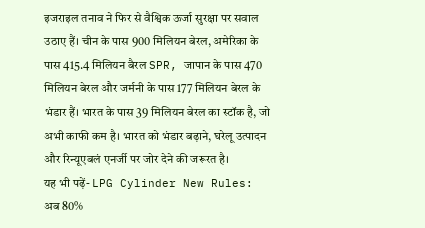इजराइल तनाव ने फिर से वैश्विक ऊर्जा सुरक्षा पर सवाल उठाए हैं। चीन के पास 900 मिलियन बेरल, अमेरिका के पास 415.4 मिलियन बैरल SPR, जापान के पास 470 मिलियन बेरल और जर्मनी के पास 177 मिलियन बेरल के भंडार हैं। भारत के पास 39 मिलियन बेरल का स्टॉक है, जो अभी काफी कम है। भारत को भंडार बढ़ाने, घरेलू उत्पादन और रिन्यूएबलं एनर्जी पर जोर देने की जरूरत है।
यह भी पढ़ें- LPG Cylinder New Rules: अब 80%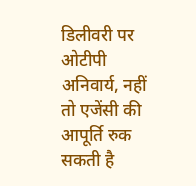डिलीवरी पर ओटीपी अनिवार्य, नहीं तो एजेंसी की आपूर्ति रुक सकती है